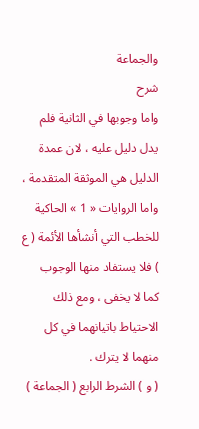والجماعة
شرح
واما وجوبها في الثانية فلم يدل دليل عليه ، لان عمدة الدليل هي الموثقة المتقدمة ، واما الروايات « 1 » الحاكية للخطب التي أنشأها الأئمة ( ع ) فلا يستفاد منها الوجوب كما لا يخفى ، ومع ذلك الاحتياط باتيانهما في كل منهما لا يترك .
( و ) الشرط الرابع ( الجماعة )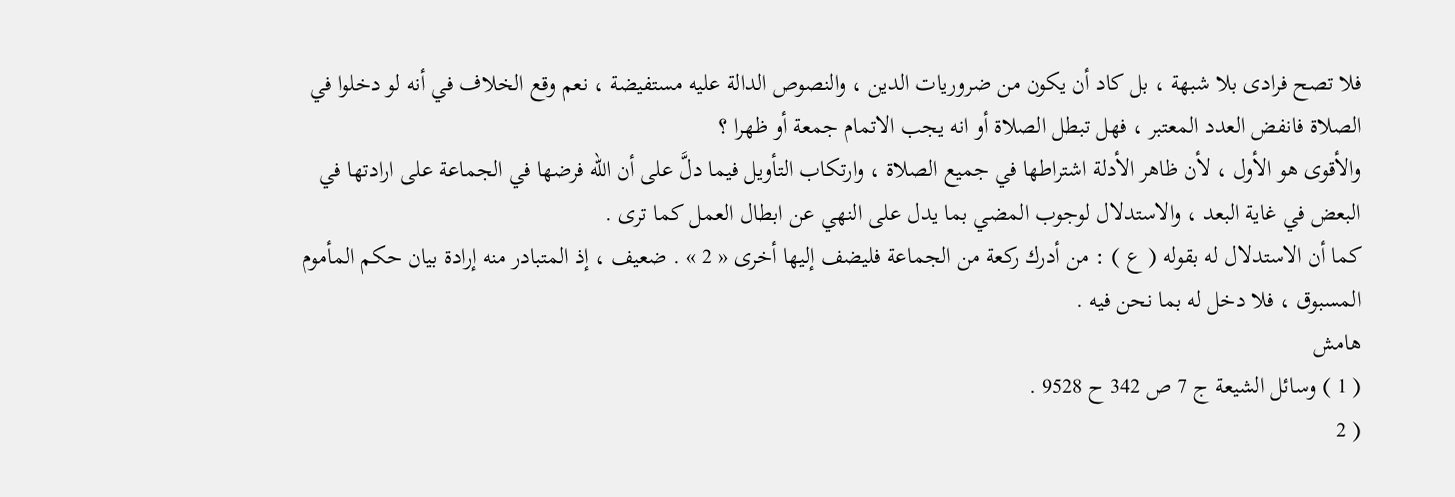فلا تصح فرادى بلا شبهة ، بل كاد أن يكون من ضروريات الدين ، والنصوص الدالة عليه مستفيضة ، نعم وقع الخلاف في أنه لو دخلوا في الصلاة فانفض العدد المعتبر ، فهل تبطل الصلاة أو انه يجب الاتمام جمعة أو ظهرا ؟
والأقوى هو الأول ، لأن ظاهر الأدلة اشتراطها في جميع الصلاة ، وارتكاب التأويل فيما دلَّ على أن الله فرضها في الجماعة على ارادتها في البعض في غاية البعد ، والاستدلال لوجوب المضي بما يدل على النهي عن ابطال العمل كما ترى .
كما أن الاستدلال له بقوله ( ع ) : من أدرك ركعة من الجماعة فليضف إليها أخرى « 2 » . ضعيف ، إذ المتبادر منه إرادة بيان حكم المأموم المسبوق ، فلا دخل له بما نحن فيه .
هامش
( 1 ) وسائل الشيعة ج 7 ص 342 ح 9528 .
( 2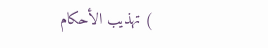) تهذيب الأحكام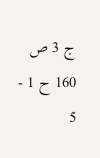ج 3 ص 160 ح 1 - 5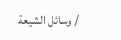/ وسائل الشيعة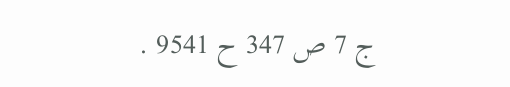ج 7 ص 347 ح 9541 .